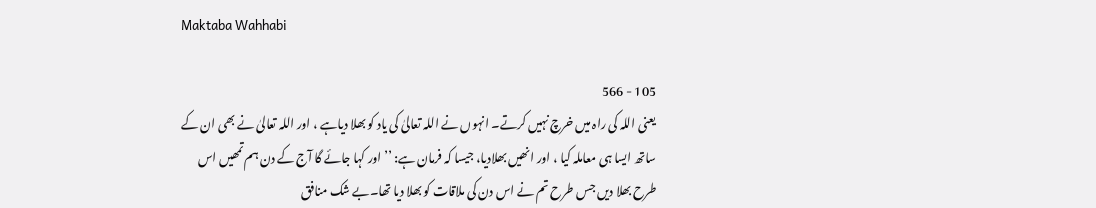Maktaba Wahhabi

105 - 566
یعنی اللہ کی راہ میں خرچ نہیں کرتے۔ انہوں نے اللہ تعالیٰ کی یاد کو بھلا دیاہے ، اور اللہ تعالیٰ نے بھی ان کے ساتھ ایسا ہی معاملہ کیا ، اور انھیں بھلادیا، جیسا کہ فرمان ہے: ’’ اور کہا جائے گا آج کے دن ہم تمھیں اس طرح بھلا دیں جس طرح تم نے اس دن کی ملاقات کو بھلا دیا تھا۔بے شک منافق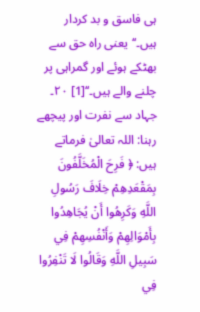ہی فاسق و بد کردار ہیں۔‘‘یعنی راہ حق سے بھٹکے ہوئے اور گمراہی پر چلنے والے ہیں۔‘‘[1] ۲۰۔ جہاد سے نفرت اور پیچھے رہنا: اللہ تعالیٰ فرماتے ہیں: ﴿ فَرِحَ الْمُخَلَّفُونَ بِمَقْعَدِهِمْ خِلَافَ رَسُولِ اللَّهِ وَكَرِهُوا أَنْ يُجَاهِدُوا بِأَمْوَالِهِمْ وَأَنْفُسِهِمْ فِي سَبِيلِ اللَّهِ وَقَالُوا لَا تَنْفِرُوا فِي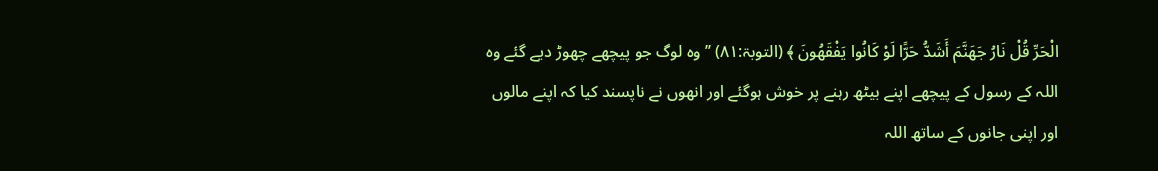الْحَرِّ قُلْ نَارُ جَهَنَّمَ أَشَدُّ حَرًّا لَوْ كَانُوا يَفْقَهُونَ ﴾ (التوبۃ:۸۱) ’’وہ لوگ جو پیچھے چھوڑ دیے گئے وہ اللہ کے رسول کے پیچھے اپنے بیٹھ رہنے پر خوش ہوگئے اور انھوں نے ناپسند کیا کہ اپنے مالوں اور اپنی جانوں کے ساتھ اللہ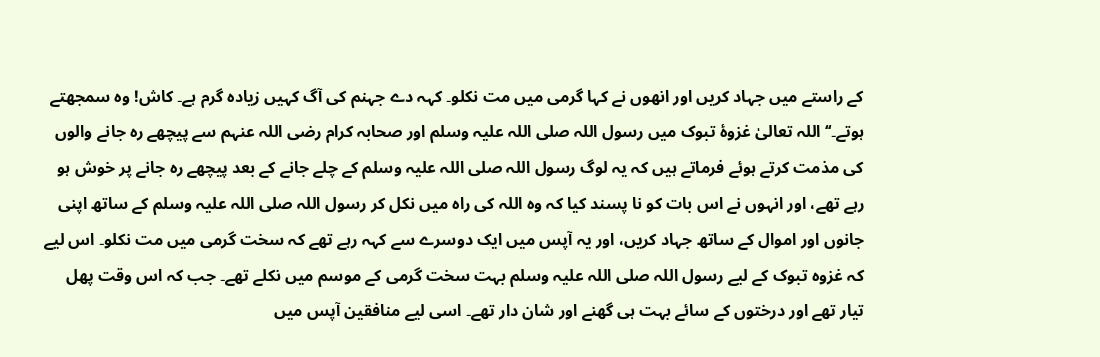کے راستے میں جہاد کریں اور انھوں نے کہا گرمی میں مت نکلو۔ کہہ دے جہنم کی آگ کہیں زیادہ گرم ہے۔ کاش! وہ سمجھتے ہوتے۔‘‘ اللہ تعالیٰ غزوۂ تبوک میں رسول اللہ صلی اللہ علیہ وسلم اور صحابہ کرام رضی اللہ عنہم سے پیچھے رہ جانے والوں کی مذمت کرتے ہوئے فرماتے ہیں کہ یہ لوگ رسول اللہ صلی اللہ علیہ وسلم کے چلے جانے کے بعد پیچھے رہ جانے پر خوش ہو رہے تھے، اور انہوں نے اس بات کو نا پسند کیا کہ وہ اللہ کی راہ میں نکل کر رسول اللہ صلی اللہ علیہ وسلم کے ساتھ اپنی جانوں اور اموال کے ساتھ جہاد کریں، اور یہ آپس میں ایک دوسرے سے کہہ رہے تھے کہ سخت گرمی میں مت نکلو۔ اس لیے کہ غزوہ تبوک کے لیے رسول اللہ صلی اللہ علیہ وسلم بہت سخت گرمی کے موسم میں نکلے تھے۔ جب کہ اس وقت پھل تیار تھے اور درختوں کے سائے بہت ہی گھنے اور شان دار تھے۔ اسی لیے منافقین آپس میں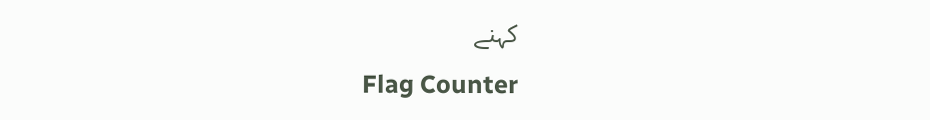کہنے
Flag Counter